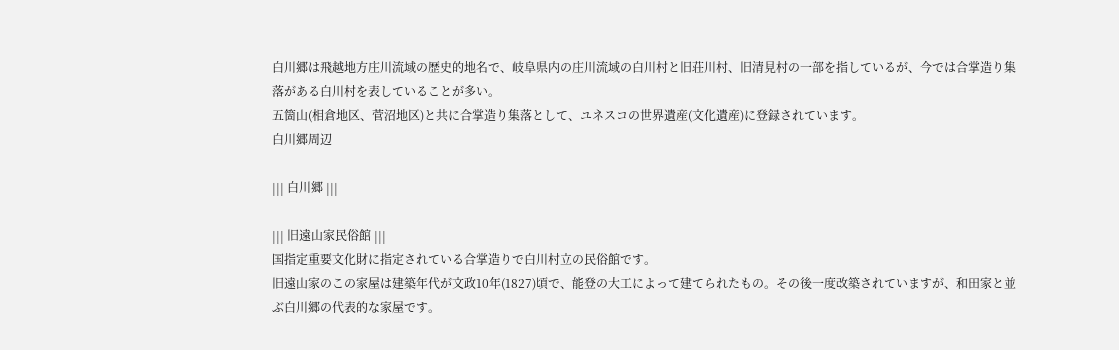白川郷は飛越地方庄川流域の歴史的地名で、岐阜県内の庄川流域の白川村と旧荘川村、旧清見村の一部を指しているが、今では合掌造り集落がある白川村を表していることが多い。
五箇山(相倉地区、菅沼地区)と共に合掌造り集落として、ユネスコの世界遺産(文化遺産)に登録されています。
白川郷周辺

||| 白川郷 |||

||| 旧遠山家民俗館 |||
国指定重要文化財に指定されている合掌造りで白川村立の民俗館です。
旧遠山家のこの家屋は建築年代が文政10年(1827)頃で、能登の大工によって建てられたもの。その後一度改築されていますが、和田家と並ぶ白川郷の代表的な家屋です。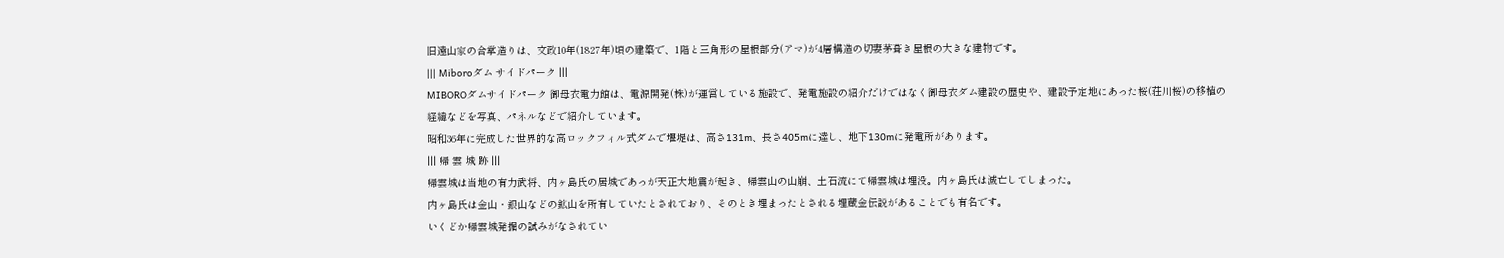旧遠山家の合掌造りは、文政10年(1827年)頃の建築で、1階と三角形の屋根部分(アマ)が4層構造の切妻茅葺き屋根の大きな建物です。
||| Miboroダム サイドパーク |||
MIBOROダムサイドパーク 御母衣電力館は、電源開発(株)が運営している施設で、発電施設の紹介だけではなく御母衣ダム建設の歴史や、建設予定地にあった桜(荘川桜)の移植の経緯などを写真、パネルなどで紹介しています。
昭和36年に完成した世界的な高ロックフィル式ダムで堰堤は、高さ131m、長さ405mに達し、地下130mに発電所があります。
||| 帰 雲 城 跡 |||
帰雲城は当地の有力武将、内ヶ島氏の居城であっが天正大地震が起き、帰雲山の山崩、土石流にて帰雲城は埋没。内ヶ島氏は滅亡してしまった。
内ヶ島氏は金山・銀山などの鉱山を所有していたとされており、そのとき埋まったとされる埋蔵金伝説があることでも有名です。
いくどか帰雲城発掘の試みがなされてい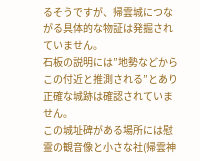るそうですが、帰雲城につながる具体的な物証は発掘されていません。
石板の説明には”地勢などからこの付近と推測される”とあり正確な城跡は確認されていません。
この城址碑がある場所には慰霊の観音像と小さな社(帰雲神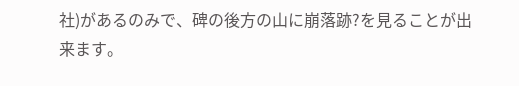社)があるのみで、碑の後方の山に崩落跡?を見ることが出来ます。